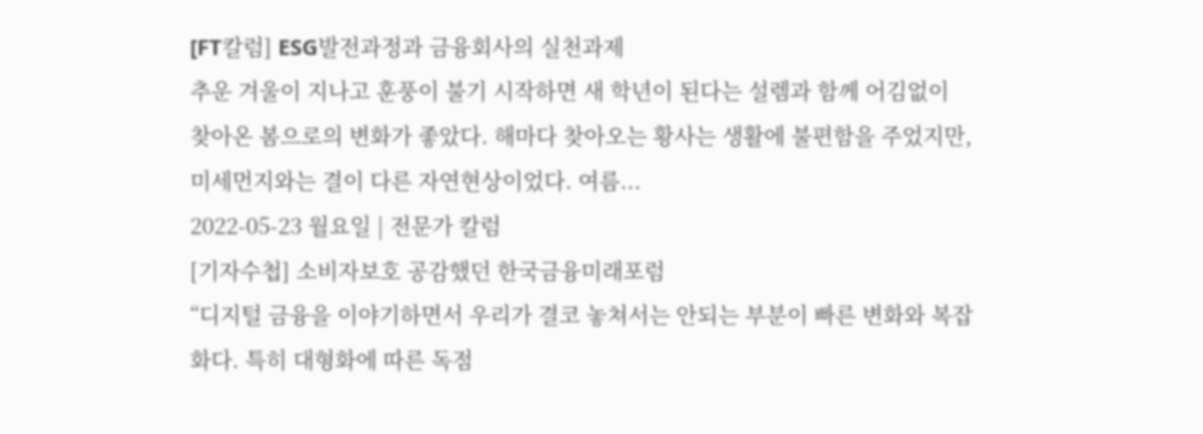[FT칼럼] ESG발전과정과 금융회사의 실천과제
추운 겨울이 지나고 훈풍이 불기 시작하면 새 학년이 된다는 설렘과 함께 어김없이 찾아온 봄으로의 변화가 좋았다. 해마다 찾아오는 황사는 생활에 불편함을 주었지만, 미세먼지와는 결이 다른 자연현상이었다. 여름...
2022-05-23 월요일 | 전문가 칼럼
[기자수첩] 소비자보호 공감했던 한국금융미래포럼
“디지털 금융을 이야기하면서 우리가 결코 놓쳐서는 안되는 부분이 빠른 변화와 복잡화다. 특히 대형화에 따른 독점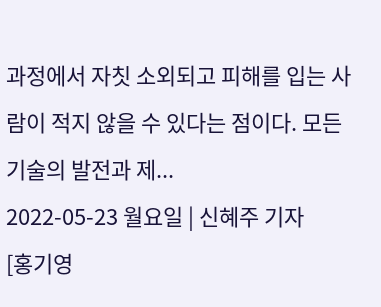과정에서 자칫 소외되고 피해를 입는 사람이 적지 않을 수 있다는 점이다. 모든 기술의 발전과 제...
2022-05-23 월요일 | 신혜주 기자
[홍기영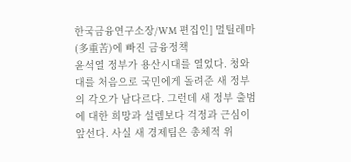한국금융연구소장/WM 편집인] 멀틸레마(多重苦)에 빠진 금융정책
윤석열 정부가 용산시대를 열었다. 청와대를 처음으로 국민에게 돌려준 새 정부의 각오가 남다르다. 그런데 새 정부 출범에 대한 희망과 설렘보다 걱정과 근심이 앞선다. 사실 새 경제팀은 총체적 위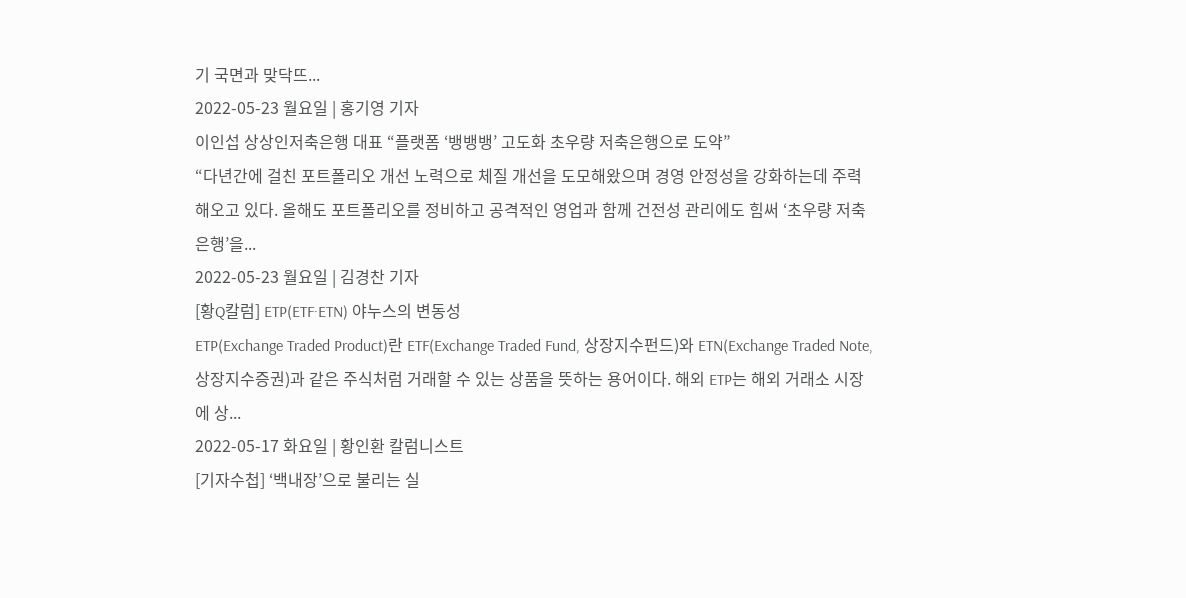기 국면과 맞닥뜨...
2022-05-23 월요일 | 홍기영 기자
이인섭 상상인저축은행 대표 “플랫폼 ‘뱅뱅뱅’ 고도화 초우량 저축은행으로 도약”
“다년간에 걸친 포트폴리오 개선 노력으로 체질 개선을 도모해왔으며 경영 안정성을 강화하는데 주력해오고 있다. 올해도 포트폴리오를 정비하고 공격적인 영업과 함께 건전성 관리에도 힘써 ‘초우량 저축은행’을...
2022-05-23 월요일 | 김경찬 기자
[황Q칼럼] ETP(ETF·ETN) 야누스의 변동성
ETP(Exchange Traded Product)란 ETF(Exchange Traded Fund, 상장지수펀드)와 ETN(Exchange Traded Note, 상장지수증권)과 같은 주식처럼 거래할 수 있는 상품을 뜻하는 용어이다. 해외 ETP는 해외 거래소 시장에 상...
2022-05-17 화요일 | 황인환 칼럼니스트
[기자수첩] ‘백내장’으로 불리는 실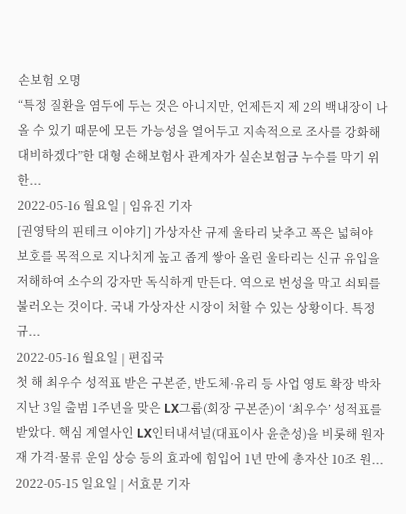손보험 오명
“특정 질환을 염두에 두는 것은 아니지만, 언제든지 제 2의 백내장이 나올 수 있기 때문에 모든 가능성을 열어두고 지속적으로 조사를 강화해 대비하겠다”한 대형 손해보험사 관계자가 실손보험금 누수를 막기 위한...
2022-05-16 월요일 | 임유진 기자
[권영탁의 핀테크 이야기] 가상자산 규제 울타리 낮추고 폭은 넓혀야
보호를 목적으로 지나치게 높고 좁게 쌓아 올린 울타리는 신규 유입을 저해하여 소수의 강자만 독식하게 만든다. 역으로 번성을 막고 쇠퇴를 불러오는 것이다. 국내 가상자산 시장이 처할 수 있는 상황이다. 특정 규...
2022-05-16 월요일 | 편집국
첫 해 최우수 성적표 받은 구본준, 반도체·유리 등 사업 영토 확장 박차
지난 3일 출범 1주년을 맞은 LX그룹(회장 구본준)이 ‘최우수’ 성적표를 받았다. 핵심 계열사인 LX인터내셔널(대표이사 윤춘성)을 비롯해 원자재 가격·물류 운임 상승 등의 효과에 힘입어 1년 만에 총자산 10조 원...
2022-05-15 일요일 | 서효문 기자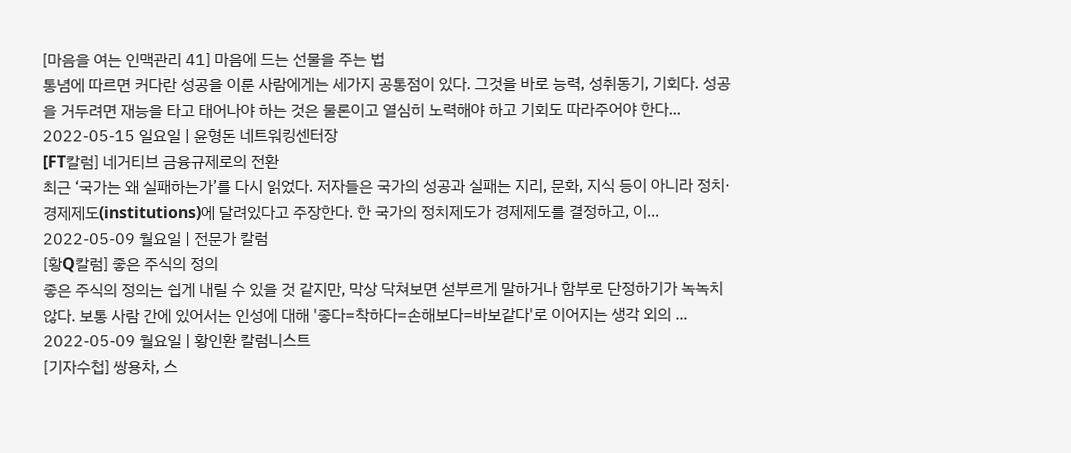[마음을 여는 인맥관리 41] 마음에 드는 선물을 주는 법
통념에 따르면 커다란 성공을 이룬 사람에게는 세가지 공통점이 있다. 그것을 바로 능력, 성취동기, 기회다. 성공을 거두려면 재능을 타고 태어나야 하는 것은 물론이고 열심히 노력해야 하고 기회도 따라주어야 한다...
2022-05-15 일요일 | 윤형돈 네트워킹센터장
[FT칼럼] 네거티브 금융규제로의 전환
최근 ‘국가는 왜 실패하는가’를 다시 읽었다. 저자들은 국가의 성공과 실패는 지리, 문화, 지식 등이 아니라 정치·경제제도(institutions)에 달려있다고 주장한다. 한 국가의 정치제도가 경제제도를 결정하고, 이...
2022-05-09 월요일 | 전문가 칼럼
[황Q칼럼] 좋은 주식의 정의
좋은 주식의 정의는 쉽게 내릴 수 있을 것 같지만, 막상 닥쳐보면 섣부르게 말하거나 함부로 단정하기가 녹녹치 않다. 보통 사람 간에 있어서는 인성에 대해 '좋다=착하다=손해보다=바보같다'로 이어지는 생각 외의 ...
2022-05-09 월요일 | 황인환 칼럼니스트
[기자수첩] 쌍용차, 스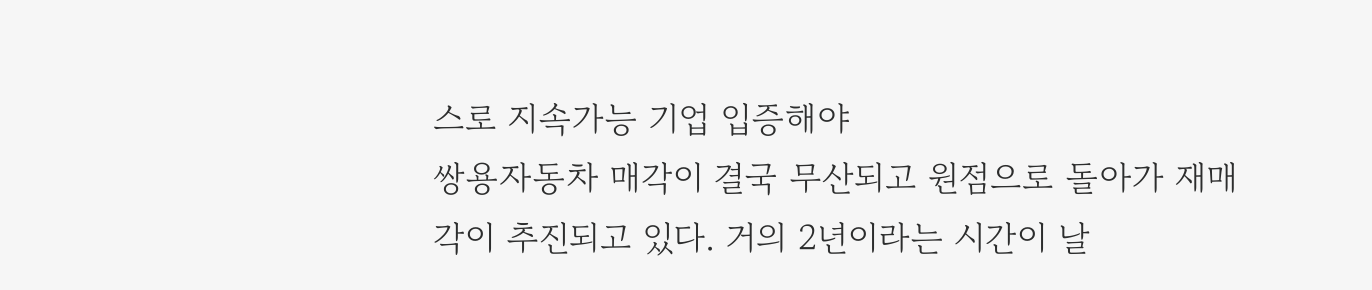스로 지속가능 기업 입증해야
쌍용자동차 매각이 결국 무산되고 원점으로 돌아가 재매각이 추진되고 있다. 거의 2년이라는 시간이 날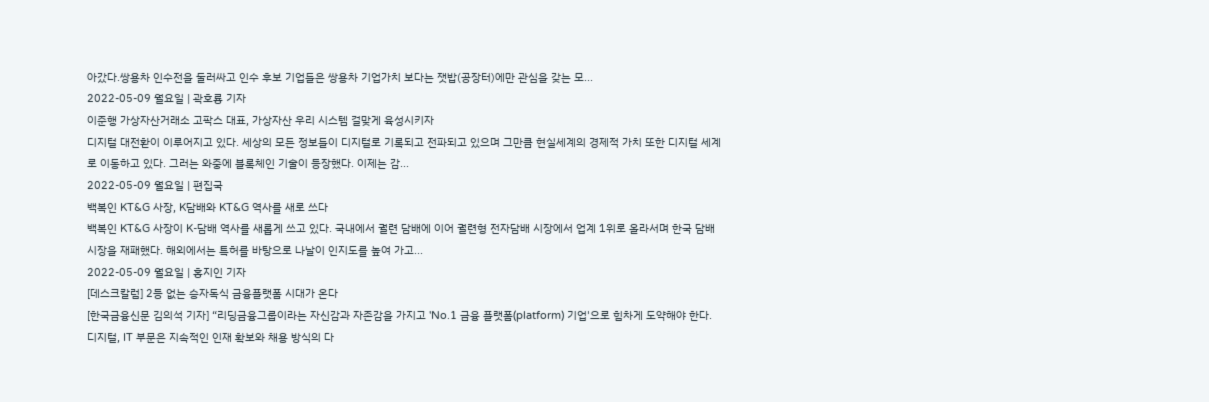아갔다.쌍용차 인수전을 둘러싸고 인수 후보 기업들은 쌍용차 기업가치 보다는 잿밥(공장터)에만 관심을 갖는 모...
2022-05-09 월요일 | 곽호룡 기자
이준행 가상자산거래소 고팍스 대표, 가상자산 우리 시스템 걸맞게 육성시키자
디지털 대전환이 이루어지고 있다. 세상의 모든 정보들이 디지털로 기록되고 전파되고 있으며 그만큼 현실세계의 경제적 가치 또한 디지털 세계로 이동하고 있다. 그러는 와중에 블록체인 기술이 등장했다. 이제는 감...
2022-05-09 월요일 | 편집국
백복인 KT&G 사장, K담배와 KT&G 역사를 새로 쓰다
백복인 KT&G 사장이 K-담배 역사를 새롭게 쓰고 있다. 국내에서 궐련 담배에 이어 궐련형 전자담배 시장에서 업계 1위로 올라서며 한국 담배 시장을 재패했다. 해외에서는 특허를 바탕으로 나날이 인지도를 높여 가고...
2022-05-09 월요일 | 홍지인 기자
[데스크칼럼] 2등 없는 승자독식 금융플랫폼 시대가 온다
[한국금융신문 김의석 기자] “리딩금융그룹이라는 자신감과 자존감을 가지고 'No.1 금융 플랫폼(platform) 기업'으로 힘차게 도약해야 한다. 디지털, IT 부문은 지속적인 인재 확보와 채용 방식의 다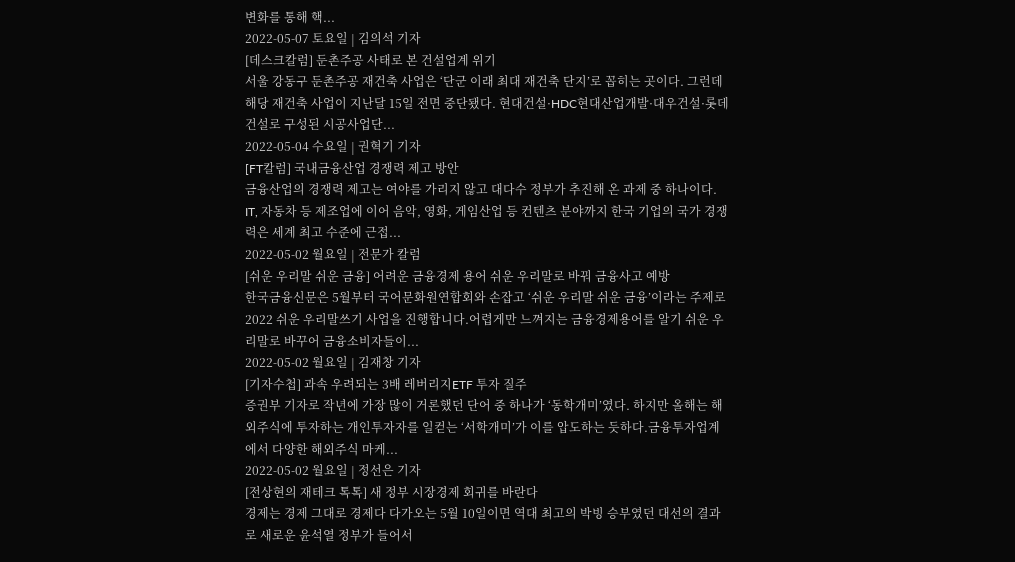변화를 통해 핵...
2022-05-07 토요일 | 김의석 기자
[데스크칼럼] 둔촌주공 사태로 본 건설업계 위기
서울 강동구 둔촌주공 재건축 사업은 ‘단군 이래 최대 재건축 단지’로 꼽히는 곳이다. 그런데 해당 재건축 사업이 지난달 15일 전면 중단됐다. 현대건설·HDC현대산업개발·대우건설·롯데건설로 구성된 시공사업단...
2022-05-04 수요일 | 권혁기 기자
[FT칼럼] 국내금융산업 경쟁력 제고 방안
금융산업의 경쟁력 제고는 여야를 가리지 않고 대다수 정부가 추진해 온 과제 중 하나이다. IT, 자동차 등 제조업에 이어 음악, 영화, 게임산업 등 컨텐츠 분야까지 한국 기업의 국가 경쟁력은 세계 최고 수준에 근접...
2022-05-02 월요일 | 전문가 칼럼
[쉬운 우리말 쉬운 금융] 어려운 금융경제 용어 쉬운 우리말로 바꿔 금융사고 예방
한국금융신문은 5월부터 국어문화원연합회와 손잡고 ‘쉬운 우리말 쉬운 금융’이라는 주제로 2022 쉬운 우리말쓰기 사업을 진행합니다.어렵게만 느껴지는 금융경제용어를 알기 쉬운 우리말로 바꾸어 금융소비자들이...
2022-05-02 월요일 | 김재창 기자
[기자수첩] 과속 우려되는 3배 레버리지ETF 투자 질주
증권부 기자로 작년에 가장 많이 거론했던 단어 중 하나가 ‘동학개미’였다. 하지만 올해는 해외주식에 투자하는 개인투자자를 일컫는 ‘서학개미’가 이를 압도하는 듯하다.금융투자업계에서 다양한 해외주식 마케...
2022-05-02 월요일 | 정선은 기자
[전상현의 재테크 톡톡] 새 정부 시장경제 회귀를 바란다
경제는 경제 그대로 경제다 다가오는 5월 10일이면 역대 최고의 박빙 승부였던 대선의 결과로 새로운 윤석열 정부가 들어서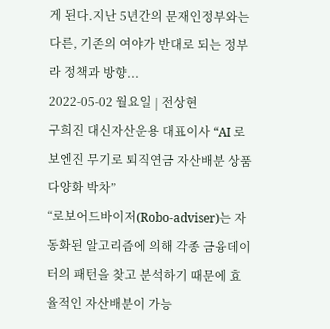게 된다.지난 5년간의 문재인정부와는 다른, 기존의 여야가 반대로 되는 정부라 정책과 방향...
2022-05-02 월요일 | 전상현
구희진 대신자산운용 대표이사 “AI 로보엔진 무기로 퇴직연금 자산배분 상품 다양화 박차”
“로보어드바이저(Robo-adviser)는 자동화된 알고리즘에 의해 각종 금융데이터의 패턴을 찾고 분석하기 때문에 효율적인 자산배분이 가능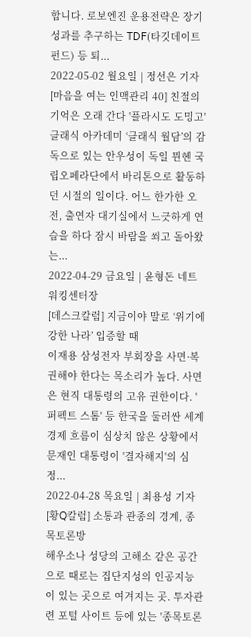합니다. 로보엔진 운용전략은 장기성과를 추구하는 TDF(타깃데이트펀드) 등 퇴...
2022-05-02 월요일 | 정선은 기자
[마음을 여는 인맥관리 40] 친절의 기억은 오래 간다 '플라시도 도밍고'
클래식 아카데미 ‘클래식 월담’의 감독으로 있는 안우성이 독일 뮌헨 국립오페라단에서 바리톤으로 활동하던 시절의 일이다. 어느 한가한 오전, 출연자 대기실에서 느긋하게 연습을 하다 잠시 바람을 쐬고 돌아왔는...
2022-04-29 금요일 | 윤형돈 네트워킹센터장
[데스크칼럼] 지금이야 말로 ‘위기에 강한 나라’ 입증할 때
이재용 삼성전자 부회장을 사면·복권해야 한다는 목소리가 높다. 사면은 현직 대통령의 고유 권한이다. '퍼펙트 스톰' 등 한국을 둘러싼 세계 경제 흐름이 심상치 않은 상황에서 문재인 대통령이 '결자해지'의 심정...
2022-04-28 목요일 | 최용성 기자
[황Q칼럼] 소통과 관종의 경계, 종목토론방
해우소나 성당의 고해소 같은 공간으로 때로는 집단지성의 인공지능이 있는 곳으로 여겨지는 곳. 투자관련 포털 사이트 등에 있는 '종목토론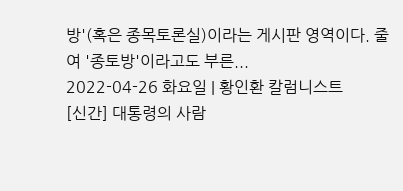방'(혹은 종목토론실)이라는 게시판 영역이다. 줄여 '종토방'이라고도 부른...
2022-04-26 화요일 | 황인환 칼럼니스트
[신간] 대통령의 사람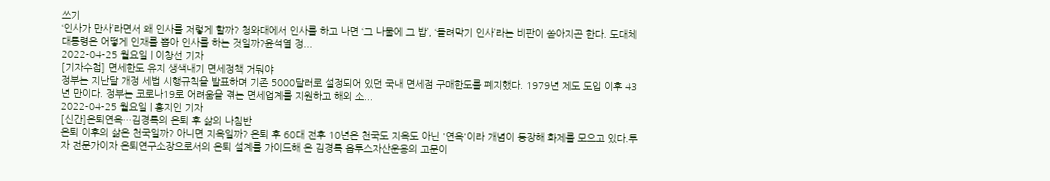쓰기
‘인사가 만사’라면서 왜 인사를 저렇게 할까? 청와대에서 인사를 하고 나면 ‘그 나물에 그 밥’, ‘돌려막기 인사’라는 비판이 쏟아지곤 한다. 도대체 대통령은 어떻게 인재를 뽑아 인사를 하는 것일까?윤석열 정...
2022-04-25 월요일 | 이창선 기자
[기자수첩] 면세한도 유지 생색내기 면세정책 거둬야
정부는 지난달 개정 세법 시행규칙을 발표하며 기존 5000달러로 설정되어 있던 국내 면세점 구매한도를 폐지했다. 1979년 제도 도입 이후 43년 만이다. 정부는 코로나19로 어려움을 겪는 면세업계를 지원하고 해외 소...
2022-04-25 월요일 | 홍지인 기자
[신간]은퇴연옥…김경록의 은퇴 후 삶의 나침반
은퇴 이후의 삶은 천국일까? 아니면 지옥일까? 은퇴 후 60대 전후 10년은 천국도 지옥도 아닌 '연옥'이라 개념이 등장해 화제를 모으고 있다.투자 전문가이자 은퇴연구소장으로서의 은퇴 설계를 가이드해 온 김경록 옵투스자산운용의 고문이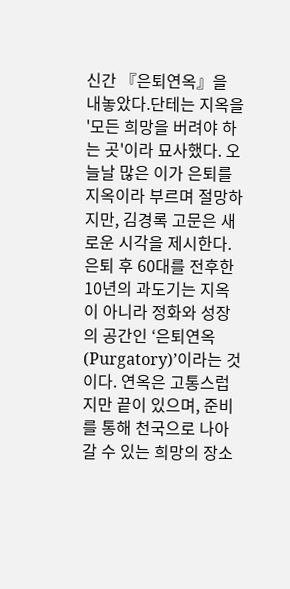신간 『은퇴연옥』을 내놓았다.단테는 지옥을 '모든 희망을 버려야 하는 곳'이라 묘사했다. 오늘날 많은 이가 은퇴를 지옥이라 부르며 절망하지만, 김경록 고문은 새로운 시각을 제시한다. 은퇴 후 60대를 전후한 10년의 과도기는 지옥이 아니라 정화와 성장의 공간인 ‘은퇴연옥(Purgatory)’이라는 것이다. 연옥은 고통스럽지만 끝이 있으며, 준비를 통해 천국으로 나아갈 수 있는 희망의 장소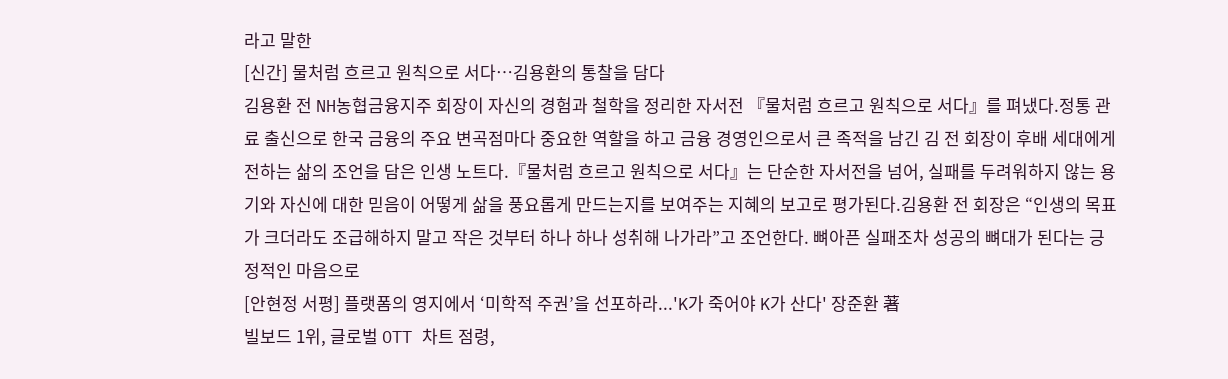라고 말한
[신간] 물처럼 흐르고 원칙으로 서다…김용환의 통찰을 담다
김용환 전 NH농협금융지주 회장이 자신의 경험과 철학을 정리한 자서전 『물처럼 흐르고 원칙으로 서다』를 펴냈다.정통 관료 출신으로 한국 금융의 주요 변곡점마다 중요한 역할을 하고 금융 경영인으로서 큰 족적을 남긴 김 전 회장이 후배 세대에게 전하는 삶의 조언을 담은 인생 노트다.『물처럼 흐르고 원칙으로 서다』는 단순한 자서전을 넘어, 실패를 두려워하지 않는 용기와 자신에 대한 믿음이 어떻게 삶을 풍요롭게 만드는지를 보여주는 지혜의 보고로 평가된다.김용환 전 회장은 “인생의 목표가 크더라도 조급해하지 말고 작은 것부터 하나 하나 성취해 나가라”고 조언한다. 뼈아픈 실패조차 성공의 뼈대가 된다는 긍정적인 마음으로
[안현정 서평] 플랫폼의 영지에서 ‘미학적 주권’을 선포하라...'K가 죽어야 K가 산다' 장준환 著
빌보드 1위, 글로벌 OTT 차트 점령,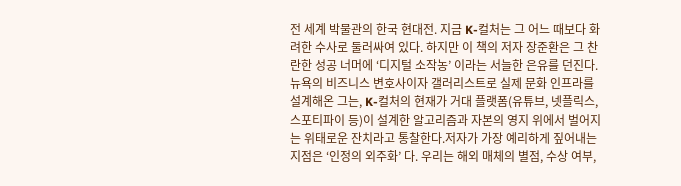전 세계 박물관의 한국 현대전. 지금 K-컬처는 그 어느 때보다 화려한 수사로 둘러싸여 있다. 하지만 이 책의 저자 장준환은 그 찬란한 성공 너머에 ‘디지털 소작농’ 이라는 서늘한 은유를 던진다. 뉴욕의 비즈니스 변호사이자 갤러리스트로 실제 문화 인프라를 설계해온 그는, K-컬처의 현재가 거대 플랫폼(유튜브, 넷플릭스, 스포티파이 등)이 설계한 알고리즘과 자본의 영지 위에서 벌어지는 위태로운 잔치라고 통찰한다.저자가 가장 예리하게 짚어내는 지점은 ‘인정의 외주화’ 다. 우리는 해외 매체의 별점, 수상 여부,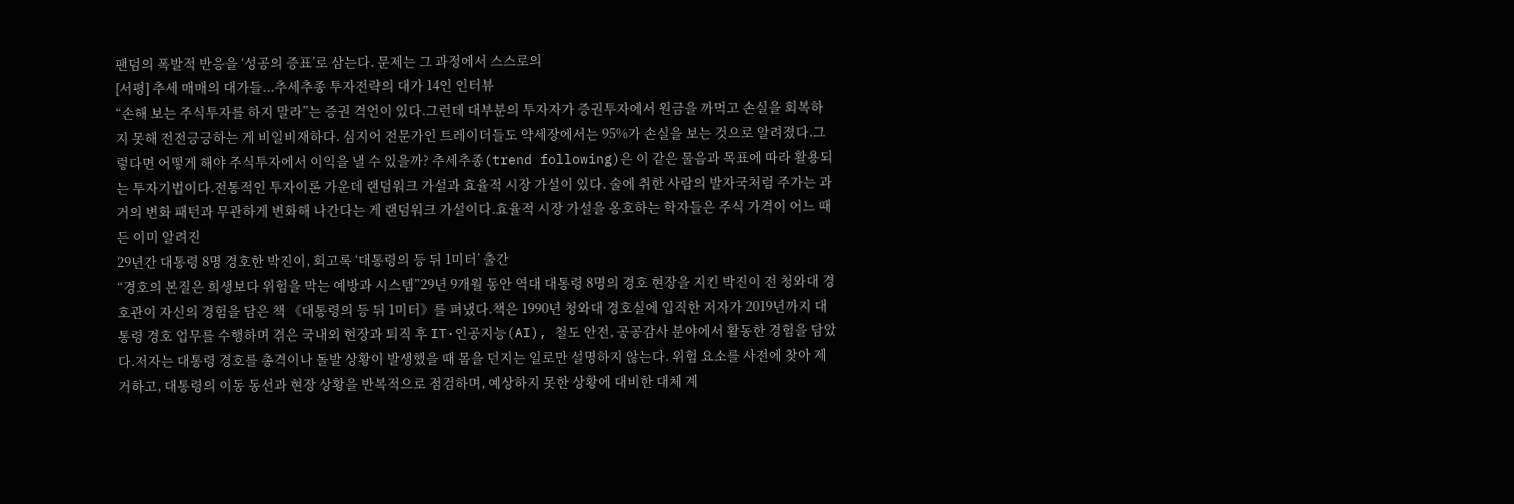팬덤의 폭발적 반응을 ‘성공의 증표’로 삼는다. 문제는 그 과정에서 스스로의
[서평] 추세 매매의 대가들...추세추종 투자전략의 대가 14인 인터뷰
“손해 보는 주식투자를 하지 말라”는 증권 격언이 있다.그런데 대부분의 투자자가 증권투자에서 원금을 까먹고 손실을 회복하지 못해 전전긍긍하는 게 비일비재하다. 심지어 전문가인 트레이더들도 약세장에서는 95%가 손실을 보는 것으로 알려졌다.그렇다면 어떻게 해야 주식투자에서 이익을 낼 수 있을까? 추세추종(trend following)은 이 같은 물음과 목표에 따라 활용되는 투자기법이다.전통적인 투자이론 가운데 랜덤워크 가설과 효율적 시장 가설이 있다. 술에 취한 사람의 발자국처럼 주가는 과거의 변화 패턴과 무관하게 변화해 나간다는 게 랜덤워크 가설이다.효율적 시장 가설을 옹호하는 학자들은 주식 가격이 어느 때든 이미 알려진
29년간 대통령 8명 경호한 박진이, 회고록 ‘대통령의 등 뒤 1미터’ 출간
“경호의 본질은 희생보다 위험을 막는 예방과 시스템”29년 9개월 동안 역대 대통령 8명의 경호 현장을 지킨 박진이 전 청와대 경호관이 자신의 경험을 담은 책 《대통령의 등 뒤 1미터》를 펴냈다.책은 1990년 청와대 경호실에 입직한 저자가 2019년까지 대통령 경호 업무를 수행하며 겪은 국내외 현장과 퇴직 후 IT·인공지능(AI), 철도 안전, 공공감사 분야에서 활동한 경험을 담았다.저자는 대통령 경호를 총격이나 돌발 상황이 발생했을 때 몸을 던지는 일로만 설명하지 않는다. 위험 요소를 사전에 찾아 제거하고, 대통령의 이동 동선과 현장 상황을 반복적으로 점검하며, 예상하지 못한 상황에 대비한 대체 계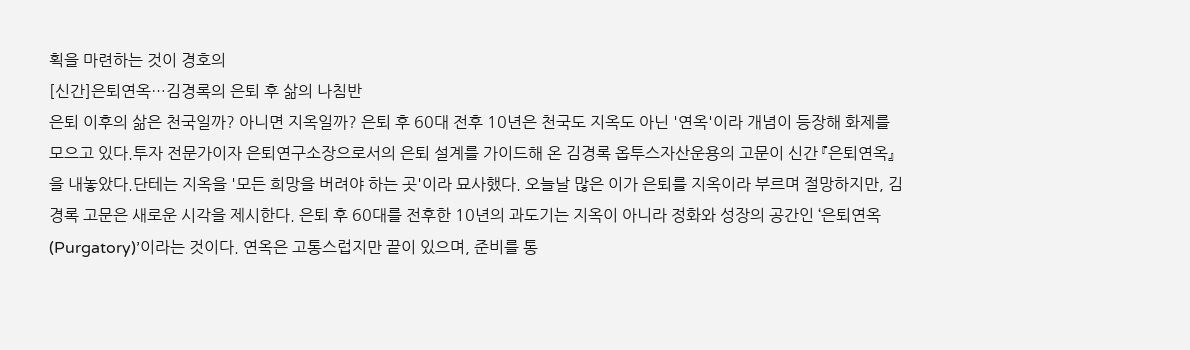획을 마련하는 것이 경호의
[신간]은퇴연옥…김경록의 은퇴 후 삶의 나침반
은퇴 이후의 삶은 천국일까? 아니면 지옥일까? 은퇴 후 60대 전후 10년은 천국도 지옥도 아닌 '연옥'이라 개념이 등장해 화제를 모으고 있다.투자 전문가이자 은퇴연구소장으로서의 은퇴 설계를 가이드해 온 김경록 옵투스자산운용의 고문이 신간 『은퇴연옥』을 내놓았다.단테는 지옥을 '모든 희망을 버려야 하는 곳'이라 묘사했다. 오늘날 많은 이가 은퇴를 지옥이라 부르며 절망하지만, 김경록 고문은 새로운 시각을 제시한다. 은퇴 후 60대를 전후한 10년의 과도기는 지옥이 아니라 정화와 성장의 공간인 ‘은퇴연옥(Purgatory)’이라는 것이다. 연옥은 고통스럽지만 끝이 있으며, 준비를 통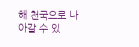해 천국으로 나아갈 수 있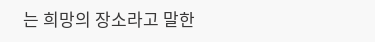는 희망의 장소라고 말한